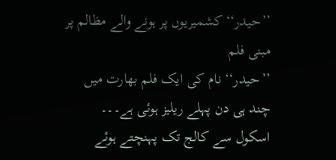’’حیدر‘‘ کشمیریوں پر ہونے والے مظالم پر مبنی فلم
’’حیدر‘‘ نام کی ایک فلم بھارت میں چند ہی دن پہلے ریلیز ہوئی ہے۔۔۔
اسکول سے کالج تک پہنچتے ہوئے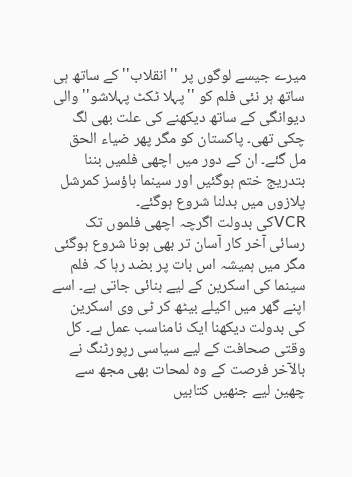میرے جیسے لوگوں پر ''انقلاب'' کے ساتھ ہی ساتھ ہر نئی فلم کو ''پہلا ٹکٹ پہلاشو'' والی دیوانگی کے ساتھ دیکھنے کی علت بھی لگ چکی تھی۔ پاکستان کو مگر پھر ضیاء الحق مل گئے۔ ان کے دور میں اچھی فلمیں بننا بتدریج ختم ہوگئیں اور سینما ہاؤسز کمرشل پلازوں میں بدلنا شروع ہوگئے۔
VCRکی بدولت اگرچہ اچھی فلموں تک رسائی آخر کار آسان تر بھی ہونا شروع ہوگئی مگر میں ہمیشہ اس بات پر بضد رہا کہ فلم سینما کی اسکرین کے لیے بنائی جاتی ہے۔ اسے اپنے گھر میں اکیلے بیٹھ کر ٹی وی اسکرین کی بدولت دیکھنا ایک نامناسب عمل ہے۔ کل وقتی صحافت کے لیے سیاسی رپورٹنگ نے بالآخر فرصت کے وہ لمحات بھی مجھ سے چھین لیے جنھیں کتابیں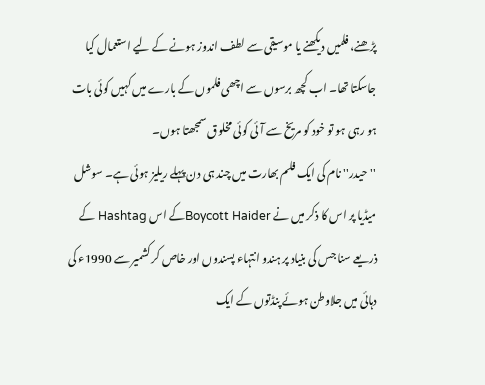پڑھنے، فلمیں دیکھنے یا موسیقی سے لطف اندوز ہونے کے لیے استعمال کیا جاسکتا تھا۔ اب کچھ برسوں سے اچھی فلموں کے بارے میں کہیں کوئی بات ہو رہی ہو تو خود کو مریخ سے آئی کوئی مخلوق سمجھتا ہوں۔
''حیدر'' نام کی ایک فلم بھارت میں چند ہی دن پہلے ریلیز ہوئی ہے۔ سوشل میڈیا پر اس کا ذکر میں نے Boycott Haiderکے اس Hashtag کے ذریعے سنا جس کی بنیاد پر ہندو انتہاء پسندوں اور خاص کر کشمیر سے 1990ء کی دہائی میں جلاوطن ہوئے پنڈتوں کے ایک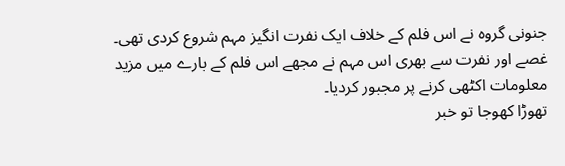جنونی گروہ نے اس فلم کے خلاف ایک نفرت انگیز مہم شروع کردی تھی۔ غصے اور نفرت سے بھری اس مہم نے مجھے اس فلم کے بارے میں مزید معلومات اکٹھی کرنے پر مجبور کردیا۔
تھوڑا کھوجا تو خبر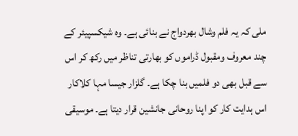ملی کہ یہ فلم وشال بھردواج نے بنائی ہے۔ وہ شیکسپیئر کے چند معروف ومقبول ڈراموں کو بھارتی تناظر میں رکھ کر اس سے قبل بھی دو فلمیں بنا چکا ہے۔ گلزار جیسا مہا کلاکار اس ہدایت کار کو اپنا روحانی جانشین قرار دیتا ہے۔ موسیقی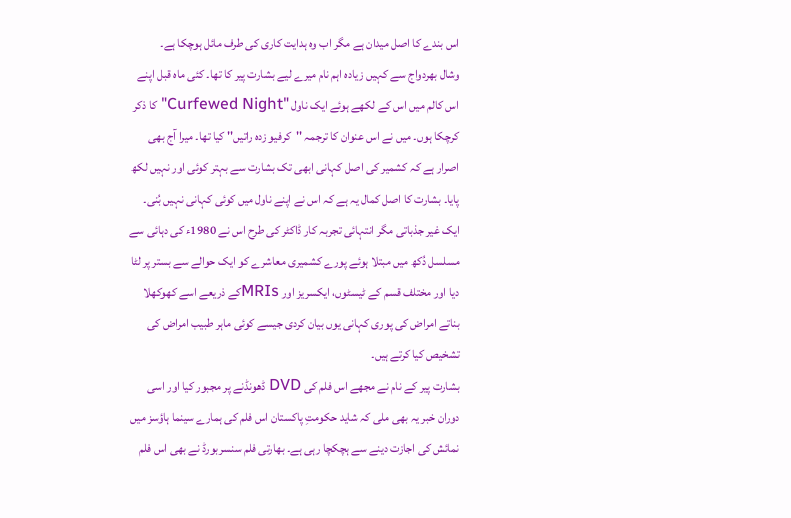اس بندے کا اصل میدان ہے مگر اب وہ ہدایت کاری کی طرف مائل ہوچکا ہے۔
وشال بھردواج سے کہیں زیادہ اہم نام میرے لیے بشارت پیر کا تھا۔ کئی ماہ قبل اپنے اس کالم میں اس کے لکھے ہوئے ایک ناول "Curfewed Night" کا ذکر کرچکا ہوں۔ میں نے اس عنوان کا ترجمہ ''کرفیو زدہ راتیں'' کیا تھا۔ میرا آج بھی اصرار ہے کہ کشمیر کی اصل کہانی ابھی تک بشارت سے بہتر کوئی اور نہیں لکھ پایا۔ بشارت کا اصل کمال یہ ہے کہ اس نے اپنے ناول میں کوئی کہانی نہیں بُنی۔ ایک غیر جذباتی مگر انتہائی تجربہ کار ڈاکٹر کی طرح اس نے 1980ء کی دہائی سے مسلسل دُکھ میں مبتلا ہوئے پورے کشمیری معاشرے کو ایک حوالے سے بستر پر لٹا دیا اور مختلف قسم کے ٹیسٹوں، ایکسریز اور MRIsکے ذریعے اسے کھوکھلا بناتے امراض کی پوری کہانی یوں بیان کردی جیسے کوئی ماہر طبیب امراض کی تشخیص کیا کرتے ہیں۔
بشارت پیر کے نام نے مجھے اس فلم کی DVD ڈھونڈنے پر مجبور کیا اور اسی دوران خبر یہ بھی ملی کہ شاید حکومتِ پاکستان اس فلم کی ہمارے سینما ہاؤسز میں نمائش کی اجازت دینے سے ہچکچا رہی ہے۔ بھارتی فلم سنسربورڈ نے بھی اس فلم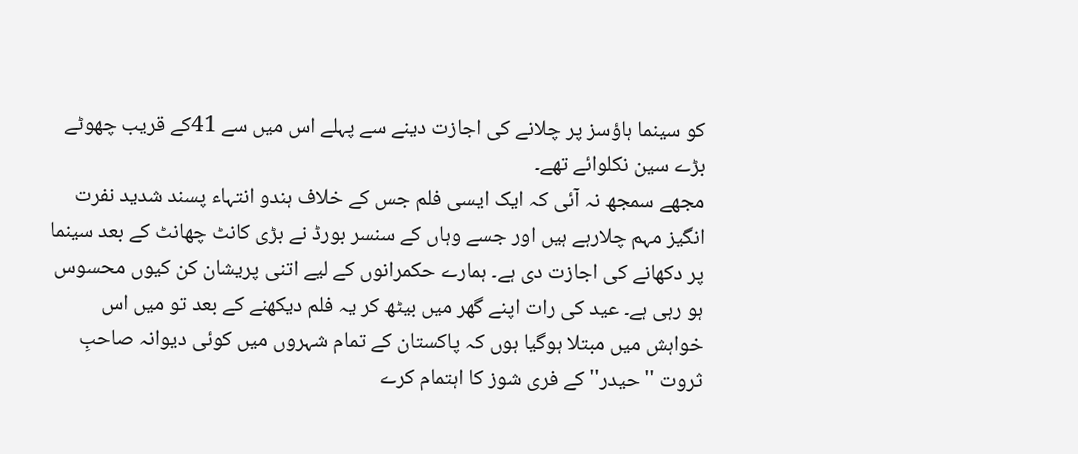کو سینما ہاؤسز پر چلانے کی اجازت دینے سے پہلے اس میں سے 41کے قریب چھوٹے بڑے سین نکلوائے تھے۔
مجھے سمجھ نہ آئی کہ ایک ایسی فلم جس کے خلاف ہندو انتہاء پسند شدید نفرت انگیز مہم چلارہے ہیں اور جسے وہاں کے سنسر بورڈ نے بڑی کانٹ چھانٹ کے بعد سینما پر دکھانے کی اجازت دی ہے۔ ہمارے حکمرانوں کے لیے اتنی پریشان کن کیوں محسوس ہو رہی ہے۔ عید کی رات اپنے گھر میں بیٹھ کر یہ فلم دیکھنے کے بعد تو میں اس خواہش میں مبتلا ہوگیا ہوں کہ پاکستان کے تمام شہروں میں کوئی دیوانہ صاحبِ ثروت ''حیدر'' کے فری شوز کا اہتمام کرے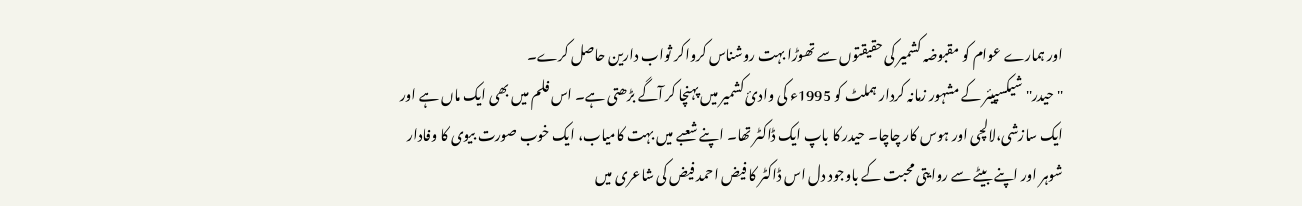اور ہمارے عوام کو مقبوضہ کشمیر کی حقیقتوں سے تھوڑا بہت روشناس کرواکر ثواب دارین حاصل کرے۔
''حیدر'' شیکسپیئر کے مشہور زمانہ کردار ہملٹ کو 1995ء کی وادیٔ کشمیر میں پہنچا کر آگے بڑھتی ہے۔ اس فلم میں بھی ایک ماں ہے اور ایک سازشی،لالچی اور ہوس کار چاچا۔ حیدر کا باپ ایک ڈاکٹر تھا۔ اپنے شعبے میں بہت کامیاب، ایک خوب صورت بیوی کا وفادار شوہر اور اپنے بیٹے سے روایتی محبت کے باوجود دل اس ڈاکٹر کا فیض احمد فیض کی شاعری میں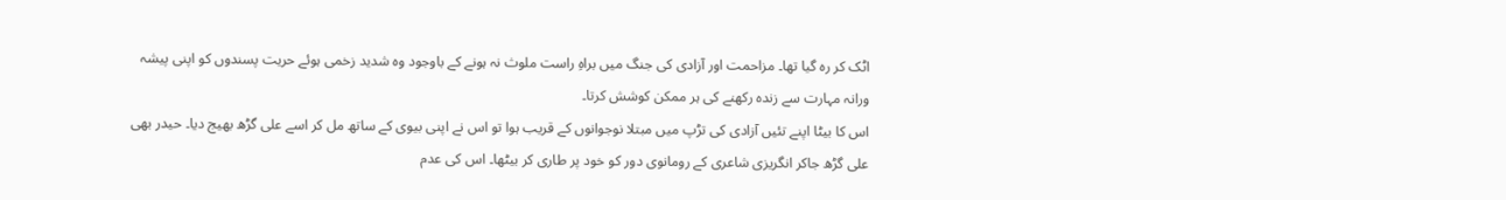اٹک کر رہ گیا تھا۔ مزاحمت اور آزادی کی جنگ میں براہِ راست ملوث نہ ہونے کے باوجود وہ شدید زخمی ہوئے حریت پسندوں کو اپنی پیشہ ورانہ مہارت سے زندہ رکھنے کی ہر ممکن کوشش کرتا۔
اس کا بیٹا اپنے تئیں آزادی کی تڑپ میں مبتلا نوجوانوں کے قریب ہوا تو اس نے اپنی بیوی کے ساتھ مل کر اسے علی گڑھ بھیج دیا۔ حیدر بھی علی گڑھ جاکر انگریزی شاعری کے رومانوی دور کو خود پر طاری کر بیٹھا۔ اس کی عدم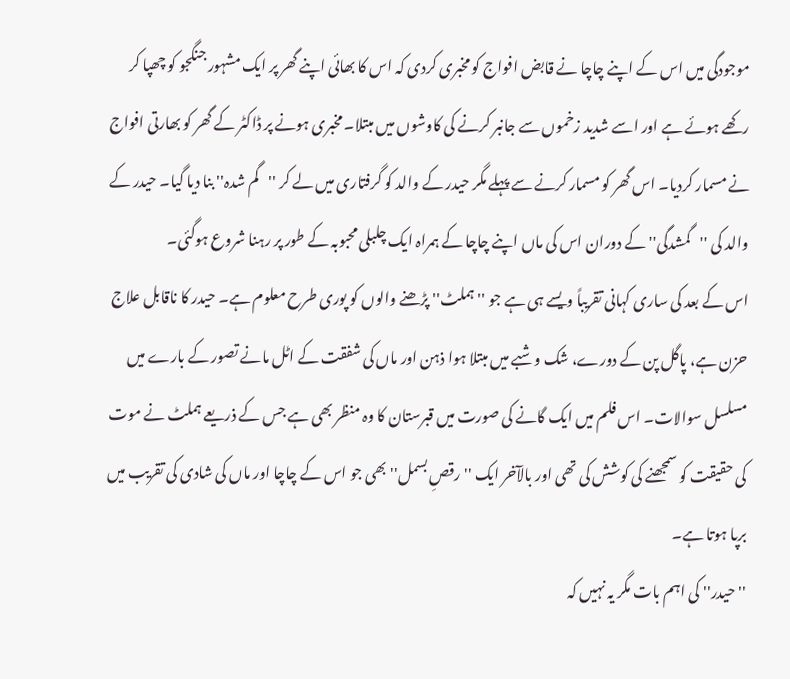موجودگی میں اس کے اپنے چاچا نے قابض افواج کو مخبری کردی کہ اس کا بھائی اپنے گھر پر ایک مشہور جنگجو کو چھپا کر رکھے ہوئے ہے اور اسے شدید زخموں سے جانبر کرنے کی کاوشوں میں مبتلا۔ مخبری ہونے پر ڈاکٹر کے گھر کو بھارتی افواج نے مسمار کردیا۔ اس گھر کو مسمار کرنے سے پہلے مگر حیدر کے والد کو گرفتاری میں لے کر ''گم شدہ'' بنا دیا گیا۔ حیدر کے والد کی ''گمشدگی'' کے دوران اس کی ماں اپنے چاچا کے ہمراہ ایک چلبلی محبوبہ کے طور پر رہنا شروع ہوگئی۔
اس کے بعد کی ساری کہانی تقریباً ویسے ہی ہے جو ''ہملٹ'' پڑھنے والوں کو پوری طرح معلوم ہے۔ حیدر کا ناقابل علاج حزن ہے، پاگل پن کے دورے، شک وشبے میں مبتلا ہوا ذہن اور ماں کی شفقت کے اٹل مانے تصور کے بارے میں مسلسل سوالات۔ اس فلم میں ایک گانے کی صورت میں قبرستان کا وہ منظر بھی ہے جس کے ذریعے ہملٹ نے موت کی حقیقت کو سمجھنے کی کوشش کی تھی اور بالآخر ایک ''رقصِ بسمل'' بھی جو اس کے چاچا اور ماں کی شادی کی تقریب میں برپا ہوتا ہے۔
''حیدر'' کی اہم بات مگر یہ نہیں کہ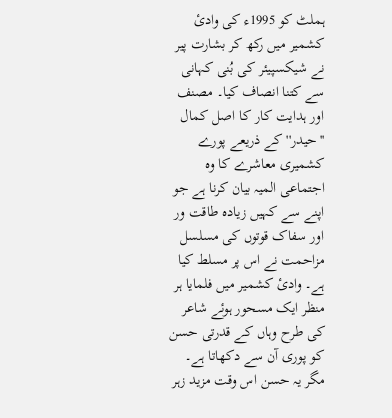ہملٹ کو 1995ء کی وادیٔ کشمیر میں رکھ کر بشارت پیر نے شیکسپیئر کی بُنی کہانی سے کتنا انصاف کیا۔ مصنف اور ہدایت کار کا اصل کمال ''حیدر'' کے ذریعے پورے کشمیری معاشرے کا وہ اجتماعی المیہ بیان کرنا ہے جو اپنے سے کہیں زیادہ طاقت ور اور سفاک قوتوں کی مسلسل مزاحمت نے اس پر مسلط کیا ہے۔ وادیٔ کشمیر میں فلمایا ہر منظر ایک مسحور ہوئے شاعر کی طرح وہاں کے قدرتی حسن کو پوری آن سے دکھاتا ہے۔ مگر یہ حسن اس وقت مزید زہر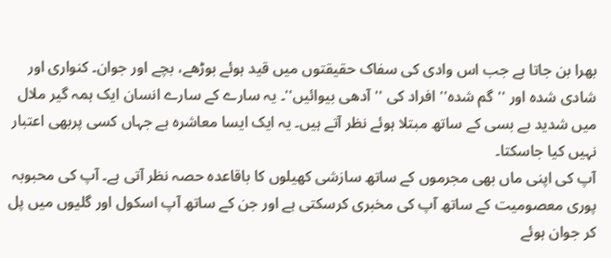بھرا بن جاتا ہے جب اس وادی کی سفاک حقیقتوں میں قید ہوئے بوڑھے، بچے اور جوان۔ کنواری اور شادی شدہ اور ''گم شدہ'' افراد کی ''آدھی بیوائیں''۔ یہ سارے کے سارے انسان ایک ہمہ گیر ملال میں شدید بے بسی کے ساتھ مبتلا ہوئے نظر آتے ہیں۔ یہ ایک ایسا معاشرہ ہے جہاں کسی پربھی اعتبار نہیں کیا جاسکتا۔
آپ کی اپنی ماں بھی مجرموں کے ساتھ سازشی کھیلوں کا باقاعدہ حصہ نظر آتی ہے۔ آپ کی محبوبہ پوری معصومیت کے ساتھ آپ کی مخبری کرسکتی ہے اور جن کے ساتھ آپ اسکول اور گلیوں میں پل کر جوان ہوئے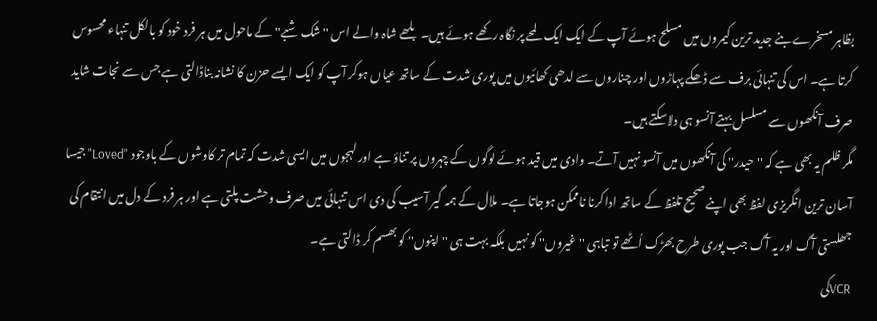بظاہر مسخرے بنے جدید ترین کیمروں میں مسلح ہوئے آپ کے ایک ایک لمحے پر نگاہ رکھے ہوئے ہیں۔ بلھے شاہ والے اس ''شک شبے'' کے ماحول میں ہر فرد خود کو بالکل تنہاء محسوس کرتا ہے۔ اس کی تنہائی برف سے ڈھکے پہاڑوں اور چناروں سے لدھی کھائیوں میں پوری شدت کے ساتھ عیاں ہوکر آپ کو ایک ایسے حزن کا نشانہ بناڈالتی ہے جس سے نجات شاید صرف آنکھوں سے مسلسل بہتے آنسو ہی دلاسکتے ہیں۔
مگر ظلم یہ بھی ہے کہ ''حیدر'' کی آنکھوں میں آنسو نہیں آتے۔ وادی میں قید ہوئے لوگوں کے چہروں پر تناؤ ہے اور لہجوں میں ایسی شدت کہ تمام تر کاوشوں کے باوجود "Loved" جیسا آسان ترین انگریزی لفظ بھی اپنے صحیح تلفظ کے ساتھ ادا کرنا ناممکن ہوجاتا ہے۔ ملال کے ہمہ گیر آسیب کی دی اس تنہائی میں صرف وحشت پلتی ہے اور ہر فرد کے دل میں انتقام کی جھلستی آگ اور یہ آگ جب پوری طرح بھڑک اُٹھے تو تباہی ''غیروں'' کو نہیں بلکہ بہت ہی ''اپنوں'' کو بھسم کر ڈالتی ہے۔
VCRکی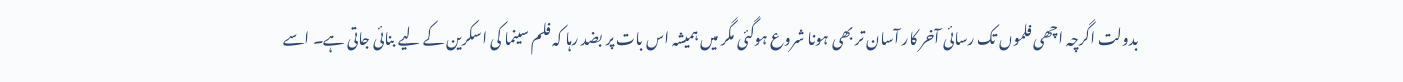بدولت اگرچہ اچھی فلموں تک رسائی آخر کار آسان تر بھی ہونا شروع ہوگئی مگر میں ہمیشہ اس بات پر بضد رہا کہ فلم سینما کی اسکرین کے لیے بنائی جاتی ہے۔ اسے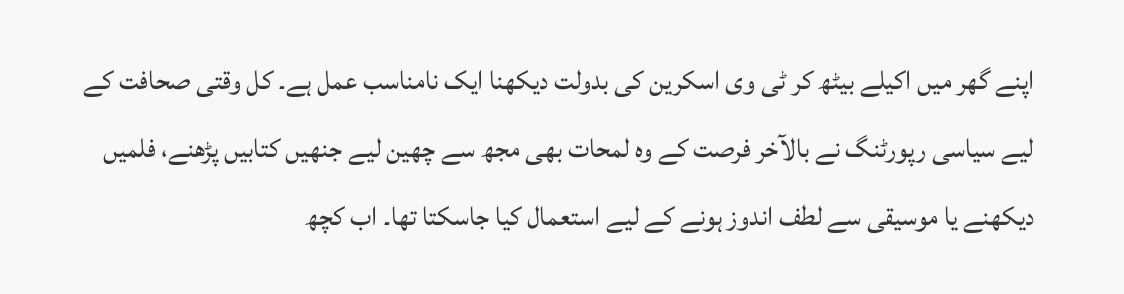اپنے گھر میں اکیلے بیٹھ کر ٹی وی اسکرین کی بدولت دیکھنا ایک نامناسب عمل ہے۔ کل وقتی صحافت کے لیے سیاسی رپورٹنگ نے بالآخر فرصت کے وہ لمحات بھی مجھ سے چھین لیے جنھیں کتابیں پڑھنے، فلمیں دیکھنے یا موسیقی سے لطف اندوز ہونے کے لیے استعمال کیا جاسکتا تھا۔ اب کچھ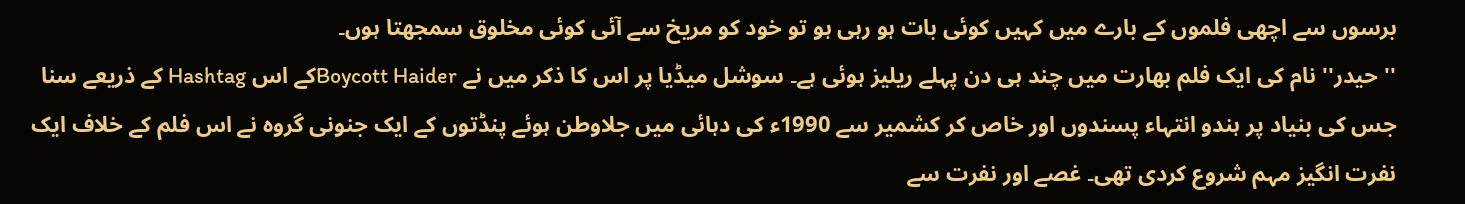برسوں سے اچھی فلموں کے بارے میں کہیں کوئی بات ہو رہی ہو تو خود کو مریخ سے آئی کوئی مخلوق سمجھتا ہوں۔
''حیدر'' نام کی ایک فلم بھارت میں چند ہی دن پہلے ریلیز ہوئی ہے۔ سوشل میڈیا پر اس کا ذکر میں نے Boycott Haiderکے اس Hashtag کے ذریعے سنا جس کی بنیاد پر ہندو انتہاء پسندوں اور خاص کر کشمیر سے 1990ء کی دہائی میں جلاوطن ہوئے پنڈتوں کے ایک جنونی گروہ نے اس فلم کے خلاف ایک نفرت انگیز مہم شروع کردی تھی۔ غصے اور نفرت سے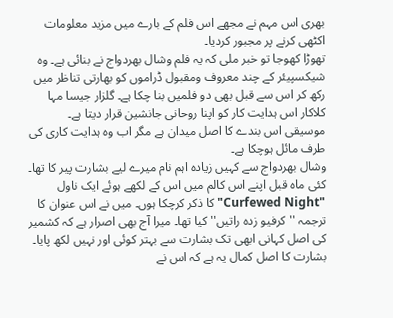بھری اس مہم نے مجھے اس فلم کے بارے میں مزید معلومات اکٹھی کرنے پر مجبور کردیا۔
تھوڑا کھوجا تو خبر ملی کہ یہ فلم وشال بھردواج نے بنائی ہے۔ وہ شیکسپیئر کے چند معروف ومقبول ڈراموں کو بھارتی تناظر میں رکھ کر اس سے قبل بھی دو فلمیں بنا چکا ہے۔ گلزار جیسا مہا کلاکار اس ہدایت کار کو اپنا روحانی جانشین قرار دیتا ہے۔ موسیقی اس بندے کا اصل میدان ہے مگر اب وہ ہدایت کاری کی طرف مائل ہوچکا ہے۔
وشال بھردواج سے کہیں زیادہ اہم نام میرے لیے بشارت پیر کا تھا۔ کئی ماہ قبل اپنے اس کالم میں اس کے لکھے ہوئے ایک ناول "Curfewed Night" کا ذکر کرچکا ہوں۔ میں نے اس عنوان کا ترجمہ ''کرفیو زدہ راتیں'' کیا تھا۔ میرا آج بھی اصرار ہے کہ کشمیر کی اصل کہانی ابھی تک بشارت سے بہتر کوئی اور نہیں لکھ پایا۔ بشارت کا اصل کمال یہ ہے کہ اس نے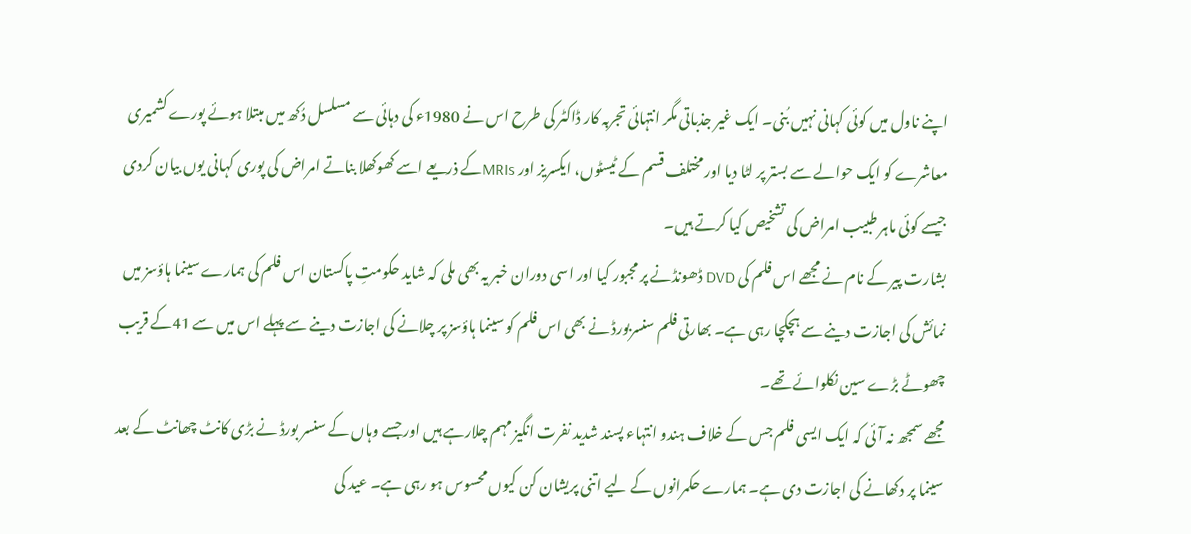اپنے ناول میں کوئی کہانی نہیں بُنی۔ ایک غیر جذباتی مگر انتہائی تجربہ کار ڈاکٹر کی طرح اس نے 1980ء کی دہائی سے مسلسل دُکھ میں مبتلا ہوئے پورے کشمیری معاشرے کو ایک حوالے سے بستر پر لٹا دیا اور مختلف قسم کے ٹیسٹوں، ایکسریز اور MRIsکے ذریعے اسے کھوکھلا بناتے امراض کی پوری کہانی یوں بیان کردی جیسے کوئی ماہر طبیب امراض کی تشخیص کیا کرتے ہیں۔
بشارت پیر کے نام نے مجھے اس فلم کی DVD ڈھونڈنے پر مجبور کیا اور اسی دوران خبر یہ بھی ملی کہ شاید حکومتِ پاکستان اس فلم کی ہمارے سینما ہاؤسز میں نمائش کی اجازت دینے سے ہچکچا رہی ہے۔ بھارتی فلم سنسربورڈ نے بھی اس فلم کو سینما ہاؤسز پر چلانے کی اجازت دینے سے پہلے اس میں سے 41کے قریب چھوٹے بڑے سین نکلوائے تھے۔
مجھے سمجھ نہ آئی کہ ایک ایسی فلم جس کے خلاف ہندو انتہاء پسند شدید نفرت انگیز مہم چلارہے ہیں اور جسے وہاں کے سنسر بورڈ نے بڑی کانٹ چھانٹ کے بعد سینما پر دکھانے کی اجازت دی ہے۔ ہمارے حکمرانوں کے لیے اتنی پریشان کن کیوں محسوس ہو رہی ہے۔ عید کی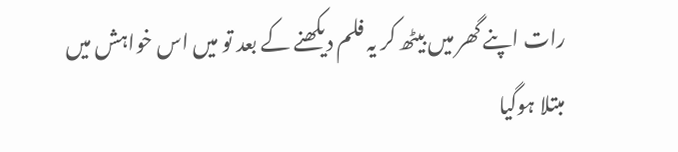رات اپنے گھر میں بیٹھ کر یہ فلم دیکھنے کے بعد تو میں اس خواہش میں مبتلا ہوگیا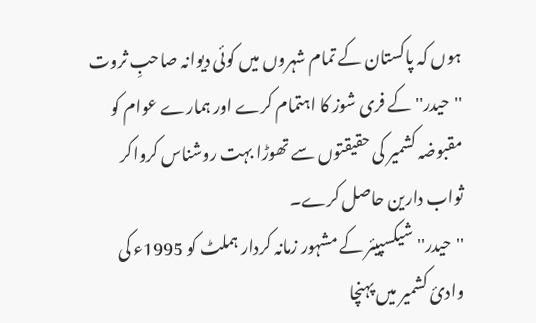ہوں کہ پاکستان کے تمام شہروں میں کوئی دیوانہ صاحبِ ثروت ''حیدر'' کے فری شوز کا اہتمام کرے اور ہمارے عوام کو مقبوضہ کشمیر کی حقیقتوں سے تھوڑا بہت روشناس کرواکر ثواب دارین حاصل کرے۔
''حیدر'' شیکسپیئر کے مشہور زمانہ کردار ہملٹ کو 1995ء کی وادیٔ کشمیر میں پہنچا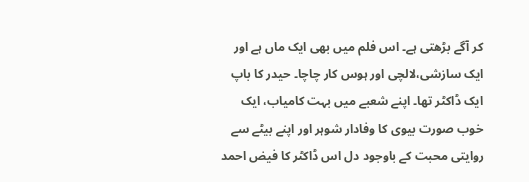کر آگے بڑھتی ہے۔ اس فلم میں بھی ایک ماں ہے اور ایک سازشی،لالچی اور ہوس کار چاچا۔ حیدر کا باپ ایک ڈاکٹر تھا۔ اپنے شعبے میں بہت کامیاب، ایک خوب صورت بیوی کا وفادار شوہر اور اپنے بیٹے سے روایتی محبت کے باوجود دل اس ڈاکٹر کا فیض احمد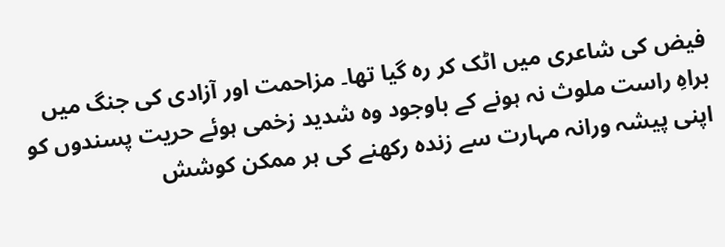فیض کی شاعری میں اٹک کر رہ گیا تھا۔ مزاحمت اور آزادی کی جنگ میں براہِ راست ملوث نہ ہونے کے باوجود وہ شدید زخمی ہوئے حریت پسندوں کو اپنی پیشہ ورانہ مہارت سے زندہ رکھنے کی ہر ممکن کوشش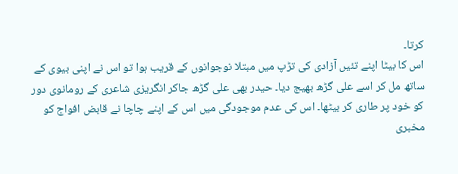کرتا۔
اس کا بیٹا اپنے تئیں آزادی کی تڑپ میں مبتلا نوجوانوں کے قریب ہوا تو اس نے اپنی بیوی کے ساتھ مل کر اسے علی گڑھ بھیج دیا۔ حیدر بھی علی گڑھ جاکر انگریزی شاعری کے رومانوی دور کو خود پر طاری کر بیٹھا۔ اس کی عدم موجودگی میں اس کے اپنے چاچا نے قابض افواج کو مخبری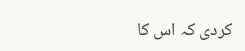کردی کہ اس کا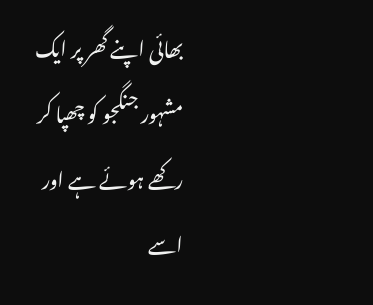بھائی اپنے گھر پر ایک مشہور جنگجو کو چھپا کر رکھے ہوئے ہے اور اسے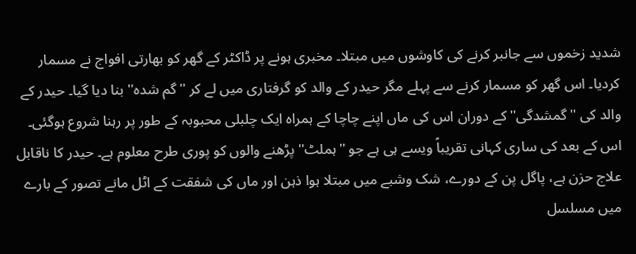شدید زخموں سے جانبر کرنے کی کاوشوں میں مبتلا۔ مخبری ہونے پر ڈاکٹر کے گھر کو بھارتی افواج نے مسمار کردیا۔ اس گھر کو مسمار کرنے سے پہلے مگر حیدر کے والد کو گرفتاری میں لے کر ''گم شدہ'' بنا دیا گیا۔ حیدر کے والد کی ''گمشدگی'' کے دوران اس کی ماں اپنے چاچا کے ہمراہ ایک چلبلی محبوبہ کے طور پر رہنا شروع ہوگئی۔
اس کے بعد کی ساری کہانی تقریباً ویسے ہی ہے جو ''ہملٹ'' پڑھنے والوں کو پوری طرح معلوم ہے۔ حیدر کا ناقابل علاج حزن ہے، پاگل پن کے دورے، شک وشبے میں مبتلا ہوا ذہن اور ماں کی شفقت کے اٹل مانے تصور کے بارے میں مسلسل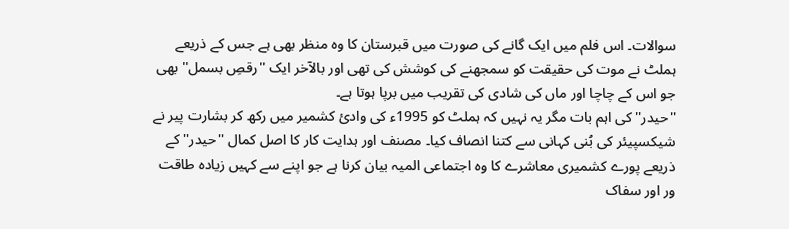سوالات۔ اس فلم میں ایک گانے کی صورت میں قبرستان کا وہ منظر بھی ہے جس کے ذریعے ہملٹ نے موت کی حقیقت کو سمجھنے کی کوشش کی تھی اور بالآخر ایک ''رقصِ بسمل'' بھی جو اس کے چاچا اور ماں کی شادی کی تقریب میں برپا ہوتا ہے۔
''حیدر'' کی اہم بات مگر یہ نہیں کہ ہملٹ کو 1995ء کی وادیٔ کشمیر میں رکھ کر بشارت پیر نے شیکسپیئر کی بُنی کہانی سے کتنا انصاف کیا۔ مصنف اور ہدایت کار کا اصل کمال ''حیدر'' کے ذریعے پورے کشمیری معاشرے کا وہ اجتماعی المیہ بیان کرنا ہے جو اپنے سے کہیں زیادہ طاقت ور اور سفاک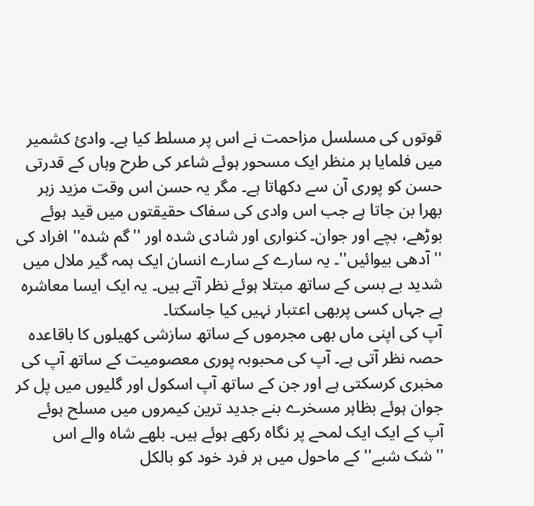قوتوں کی مسلسل مزاحمت نے اس پر مسلط کیا ہے۔ وادیٔ کشمیر میں فلمایا ہر منظر ایک مسحور ہوئے شاعر کی طرح وہاں کے قدرتی حسن کو پوری آن سے دکھاتا ہے۔ مگر یہ حسن اس وقت مزید زہر بھرا بن جاتا ہے جب اس وادی کی سفاک حقیقتوں میں قید ہوئے بوڑھے، بچے اور جوان۔ کنواری اور شادی شدہ اور ''گم شدہ'' افراد کی ''آدھی بیوائیں''۔ یہ سارے کے سارے انسان ایک ہمہ گیر ملال میں شدید بے بسی کے ساتھ مبتلا ہوئے نظر آتے ہیں۔ یہ ایک ایسا معاشرہ ہے جہاں کسی پربھی اعتبار نہیں کیا جاسکتا۔
آپ کی اپنی ماں بھی مجرموں کے ساتھ سازشی کھیلوں کا باقاعدہ حصہ نظر آتی ہے۔ آپ کی محبوبہ پوری معصومیت کے ساتھ آپ کی مخبری کرسکتی ہے اور جن کے ساتھ آپ اسکول اور گلیوں میں پل کر جوان ہوئے بظاہر مسخرے بنے جدید ترین کیمروں میں مسلح ہوئے آپ کے ایک ایک لمحے پر نگاہ رکھے ہوئے ہیں۔ بلھے شاہ والے اس ''شک شبے'' کے ماحول میں ہر فرد خود کو بالکل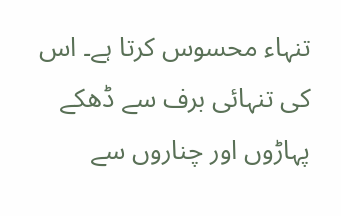تنہاء محسوس کرتا ہے۔ اس کی تنہائی برف سے ڈھکے پہاڑوں اور چناروں سے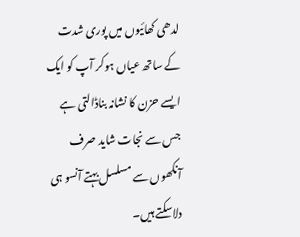لدھی کھائیوں میں پوری شدت کے ساتھ عیاں ہوکر آپ کو ایک ایسے حزن کا نشانہ بناڈالتی ہے جس سے نجات شاید صرف آنکھوں سے مسلسل بہتے آنسو ہی دلاسکتے ہیں۔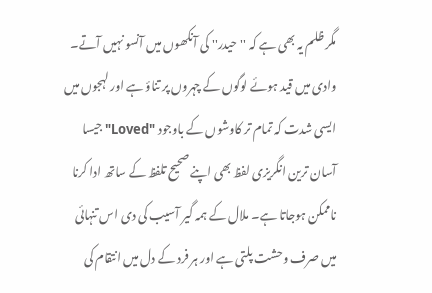مگر ظلم یہ بھی ہے کہ ''حیدر'' کی آنکھوں میں آنسو نہیں آتے۔ وادی میں قید ہوئے لوگوں کے چہروں پر تناؤ ہے اور لہجوں میں ایسی شدت کہ تمام تر کاوشوں کے باوجود "Loved" جیسا آسان ترین انگریزی لفظ بھی اپنے صحیح تلفظ کے ساتھ ادا کرنا ناممکن ہوجاتا ہے۔ ملال کے ہمہ گیر آسیب کی دی اس تنہائی میں صرف وحشت پلتی ہے اور ہر فرد کے دل میں انتقام کی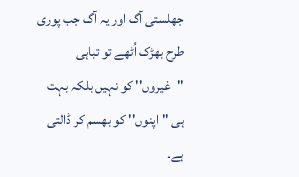جھلستی آگ اور یہ آگ جب پوری طرح بھڑک اُٹھے تو تباہی ''غیروں'' کو نہیں بلکہ بہت ہی ''اپنوں'' کو بھسم کر ڈالتی ہے۔